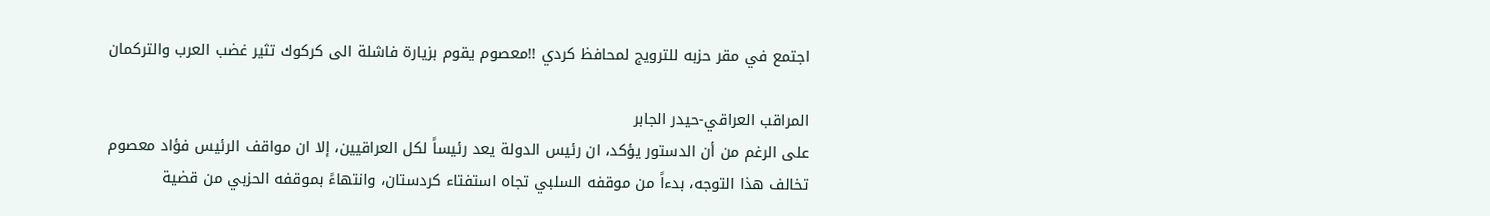اجتمع في مقر حزبه للترويج لمحافظ كردي !!معصوم يقوم بزيارة فاشلة الى كركوك تثير غضب العرب والتركمان

المراقب العراقي-حيدر الجابر
على الرغم من أن الدستور يؤكد، ان رئيس الدولة يعد رئيساً لكل العراقيين، إلا ان مواقف الرئيس فؤاد معصوم تخالف هذا التوجه، بدءاً من موقفه السلبي تجاه استفتاء كردستان، وانتهاءً بموقفه الحزبي من قضية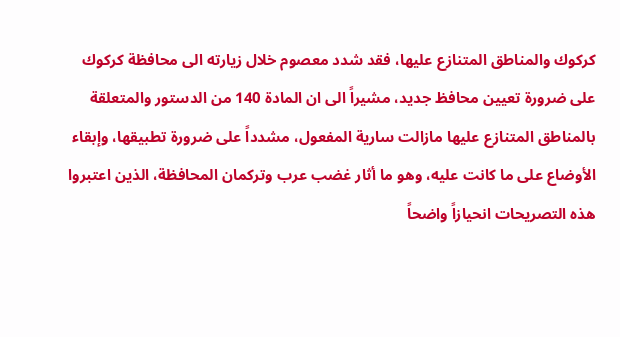كركوك والمناطق المتنازع عليها، فقد شدد معصوم خلال زيارته الى محافظة كركوك على ضرورة تعيين محافظ جديد، مشيراً الى ان المادة 140 من الدستور والمتعلقة بالمناطق المتنازع عليها مازالت سارية المفعول، مشدداً على ضرورة تطبيقها، وإبقاء الأوضاع على ما كانت عليه، وهو ما أثار غضب عرب وتركمان المحافظة، الذين اعتبروا هذه التصريحات انحيازاً واضحاً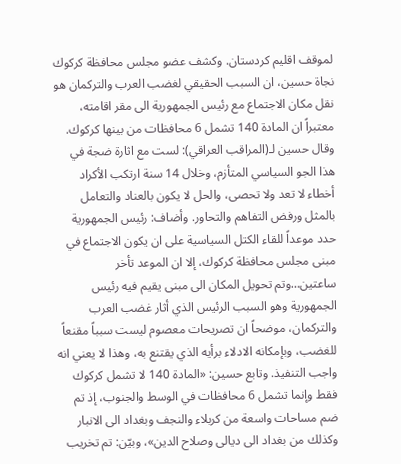لموقف اقليم كردستان. وكشف عضو مجلس محافظة كركوك نجاة حسين، ان السبب الحقيقي لغضب العرب والتركمان هو نقل مكان الاجتماع مع رئيس الجمهورية الى مقر اقامته، معتبراً ان المادة 140 تشمل 6 محافظات من بينها كركوك. وقال حسين لـ(المراقب العراقي): لست مع اثارة ضجة في هذا الجو السياسي المتأزم، وخلال 14 سنة ارتكب الأكراد أخطاء لا تعد ولا تحصى، والحل لا يكون بالعناد والتعامل بالمثل ورفض التفاهم والتحاور. وأضاف: رئيس الجمهورية حدد موعداً للقاء الكتل السياسية على ان يكون الاجتماع في مبنى مجلس محافظة كركوك، إلا ان الموعد تأخر ساعتين…وتم تحويل المكان الى مبنى يقيم فيه رئيس الجمهورية وهو السبب الرئيس الذي أثار غضب العرب والتركمان، موضحاً ان تصريحات معصوم ليست سبباً مقنعاً للغضب، وبإمكانه الادلاء برأيه الذي يقتنع به، وهذا لا يعني انه واجب التنفيذ. وتابع حسين: «المادة 140 لا تشمل كركوك فقط وإنما تشمل 6 محافظات في الوسط والجنوب، إذ تم ضم مساحات واسعة من كربلاء والنجف وبغداد الى الانبار وكذلك من بغداد الى ديالى وصلاح الدين»، وبيّن: تم تخريب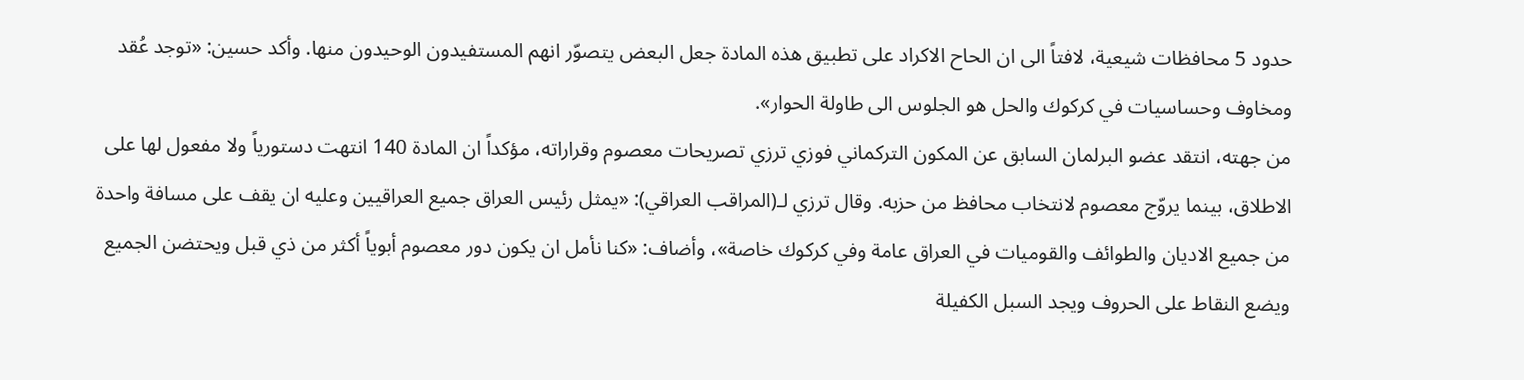حدود 5 محافظات شيعية، لافتاً الى ان الحاح الاكراد على تطبيق هذه المادة جعل البعض يتصوّر انهم المستفيدون الوحيدون منها. وأكد حسين: «توجد عُقد ومخاوف وحساسيات في كركوك والحل هو الجلوس الى طاولة الحوار».
من جهته، انتقد عضو البرلمان السابق عن المكون التركماني فوزي ترزي تصريحات معصوم وقراراته، مؤكداً ان المادة 140 انتهت دستورياً ولا مفعول لها على الاطلاق، بينما يروّج معصوم لانتخاب محافظ من حزبه. وقال ترزي لـ(المراقب العراقي): «يمثل رئيس العراق جميع العراقيين وعليه ان يقف على مسافة واحدة من جميع الاديان والطوائف والقوميات في العراق عامة وفي كركوك خاصة»، وأضاف: «كنا نأمل ان يكون دور معصوم أبوياً أكثر من ذي قبل ويحتضن الجميع ويضع النقاط على الحروف ويجد السبل الكفيلة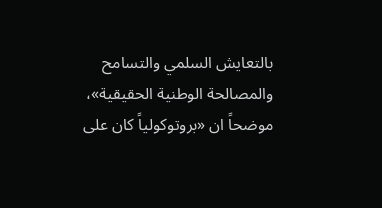بالتعايش السلمي والتسامح والمصالحة الوطنية الحقيقية»، موضحاً ان «بروتوكولياً كان على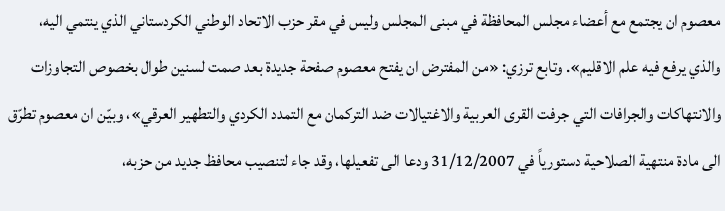معصوم ان يجتمع مع أعضاء مجلس المحافظة في مبنى المجلس وليس في مقر حزب الاتحاد الوطني الكردستاني الذي ينتمي اليه، والذي يرفع فيه علم الاقليم». وتابع ترزي: «من المفترض ان يفتح معصوم صفحة جديدة بعد صمت لسنين طوال بخصوص التجاوزات والانتهاكات والجرافات التي جرفت القرى العربية والاغتيالات ضد التركمان مع التمدد الكردي والتطهير العرقي»، وبيّن ان معصوم تطرّق الى مادة منتهية الصلاحية دستورياً في 31/12/2007 ودعا الى تفعيلها، وقد جاء لتنصيب محافظ جديد من حزبه،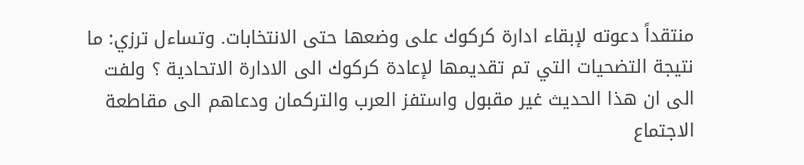منتقداً دعوته لإبقاء ادارة كركوك على وضعها حتى الانتخابات. وتساءل ترزي: ما نتيجة التضحيات التي تم تقديمها لإعادة كركوك الى الادارة الاتحادية ؟ ولفت الى ان هذا الحديث غير مقبول واستفز العرب والتركمان ودعاهم الى مقاطعة الاجتماع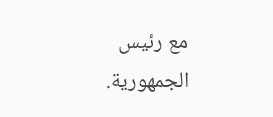مع رئيس الجمهورية.